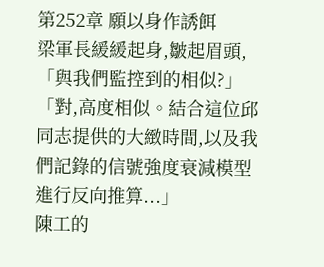第252章 願以身作誘餌
梁軍長緩緩起身,皺起眉頭,「與我們監控到的相似?」
「對,高度相似。結合這位邱同志提供的大緻時間,以及我們記錄的信號強度衰減模型進行反向推算...」
陳工的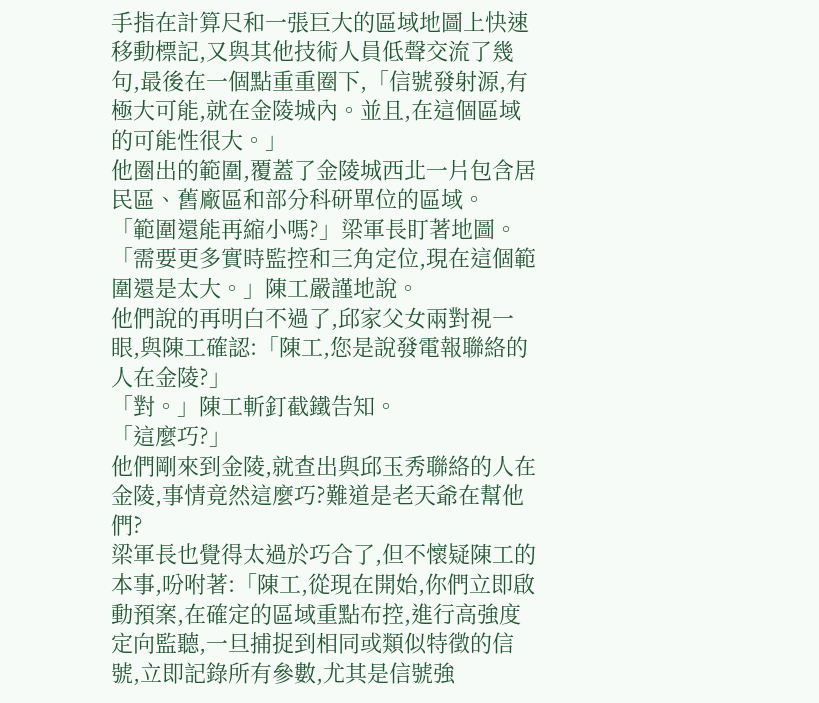手指在計算尺和一張巨大的區域地圖上快速移動標記,又與其他技術人員低聲交流了幾句,最後在一個點重重圈下,「信號發射源,有極大可能,就在金陵城內。並且,在這個區域的可能性很大。」
他圈出的範圍,覆蓋了金陵城西北一片包含居民區、舊廠區和部分科研單位的區域。
「範圍還能再縮小嗎?」梁軍長盯著地圖。
「需要更多實時監控和三角定位,現在這個範圍還是太大。」陳工嚴謹地說。
他們說的再明白不過了,邱家父女兩對視一眼,與陳工確認:「陳工,您是說發電報聯絡的人在金陵?」
「對。」陳工斬釘截鐵告知。
「這麼巧?」
他們剛來到金陵,就查出與邱玉秀聯絡的人在金陵,事情竟然這麼巧?難道是老天爺在幫他們?
梁軍長也覺得太過於巧合了,但不懷疑陳工的本事,吩咐著:「陳工,從現在開始,你們立即啟動預案,在確定的區域重點布控,進行高強度定向監聽,一旦捕捉到相同或類似特徵的信號,立即記錄所有參數,尤其是信號強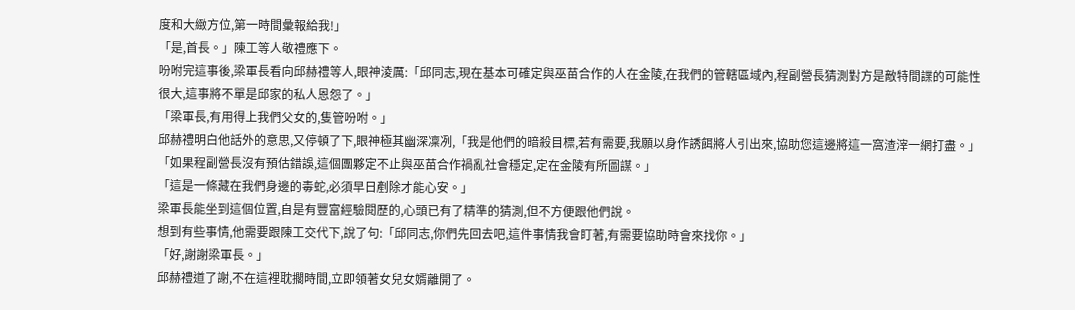度和大緻方位,第一時間彙報給我!」
「是,首長。」陳工等人敬禮應下。
吩咐完這事後,梁軍長看向邱赫禮等人,眼神淩厲:「邱同志,現在基本可確定與巫苗合作的人在金陵,在我們的管轄區域內,程副營長猜測對方是敵特間諜的可能性很大,這事將不單是邱家的私人恩怨了。」
「梁軍長,有用得上我們父女的,隻管吩咐。」
邱赫禮明白他話外的意思,又停頓了下,眼神極其幽深凜冽,「我是他們的暗殺目標,若有需要,我願以身作誘餌將人引出來,協助您這邊將這一窩渣滓一網打盡。」
「如果程副營長沒有預估錯誤,這個團夥定不止與巫苗合作禍亂社會穩定,定在金陵有所圖謀。」
「這是一條藏在我們身邊的毒蛇,必須早日剷除才能心安。」
梁軍長能坐到這個位置,自是有豐富經驗閱歷的,心頭已有了精準的猜測,但不方便跟他們說。
想到有些事情,他需要跟陳工交代下,說了句:「邱同志,你們先回去吧,這件事情我會盯著,有需要協助時會來找你。」
「好,謝謝梁軍長。」
邱赫禮道了謝,不在這裡耽擱時間,立即領著女兒女婿離開了。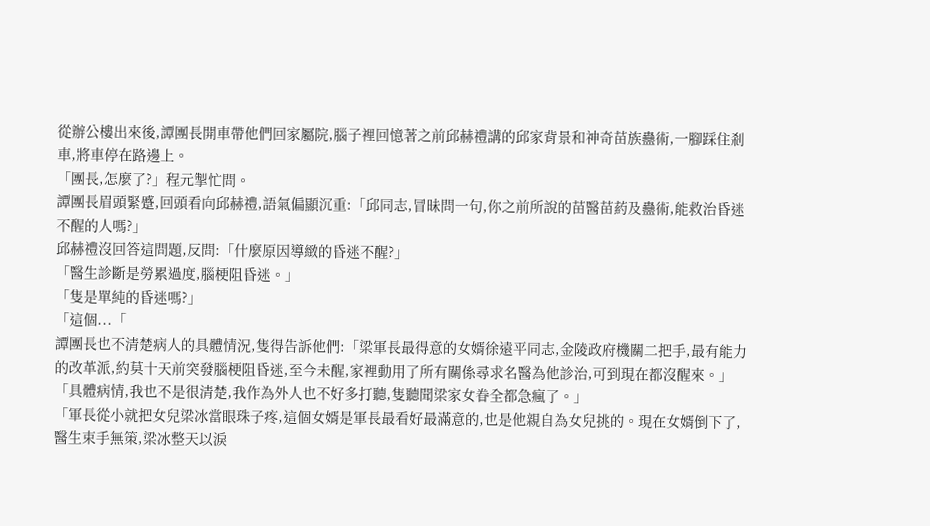從辦公樓出來後,譚團長開車帶他們回家屬院,腦子裡回憶著之前邱赫禮講的邱家背景和神奇苗族蠱術,一腳踩住剎車,將車停在路邊上。
「團長,怎麼了?」程元掣忙問。
譚團長眉頭緊蹙,回頭看向邱赫禮,語氣偏顯沉重:「邱同志,冒昧問一句,你之前所說的苗醫苗葯及蠱術,能救治昏迷不醒的人嗎?」
邱赫禮沒回答這問題,反問:「什麼原因導緻的昏迷不醒?」
「醫生診斷是勞累過度,腦梗阻昏迷。」
「隻是單純的昏迷嗎?」
「這個...「
譚團長也不清楚病人的具體情況,隻得告訴他們:「梁軍長最得意的女婿徐遠平同志,金陵政府機關二把手,最有能力的改革派,約莫十天前突發腦梗阻昏迷,至今未醒,家裡動用了所有關係尋求名醫為他診治,可到現在都沒醒來。」
「具體病情,我也不是很清楚,我作為外人也不好多打聽,隻聽聞梁家女眷全都急瘋了。」
「軍長從小就把女兒梁冰當眼珠子疼,這個女婿是軍長最看好最滿意的,也是他親自為女兒挑的。現在女婿倒下了,醫生束手無策,梁冰整天以淚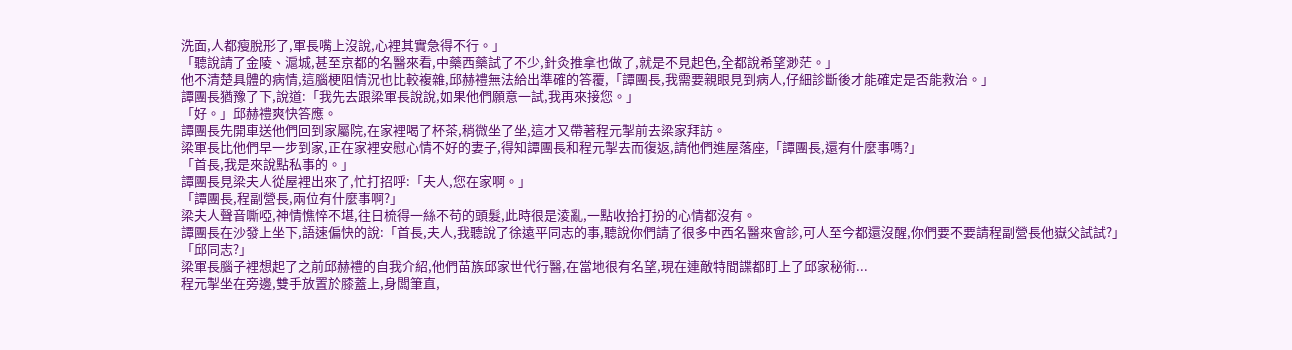洗面,人都瘦脫形了,軍長嘴上沒說,心裡其實急得不行。」
「聽說請了金陵、滬城,甚至京都的名醫來看,中藥西藥試了不少,針灸推拿也做了,就是不見起色,全都說希望渺茫。」
他不清楚具體的病情,這腦梗阻情況也比較複雜,邱赫禮無法給出準確的答覆,「譚團長,我需要親眼見到病人,仔細診斷後才能確定是否能救治。」
譚團長猶豫了下,說道:「我先去跟梁軍長說說,如果他們願意一試,我再來接您。」
「好。」邱赫禮爽快答應。
譚團長先開車送他們回到家屬院,在家裡喝了杯茶,稍微坐了坐,這才又帶著程元掣前去梁家拜訪。
梁軍長比他們早一步到家,正在家裡安慰心情不好的妻子,得知譚團長和程元掣去而復返,請他們進屋落座,「譚團長,還有什麼事嗎?」
「首長,我是來說點私事的。」
譚團長見梁夫人從屋裡出來了,忙打招呼:「夫人,您在家啊。」
「譚團長,程副營長,兩位有什麼事啊?」
梁夫人聲音嘶啞,神情憔悴不堪,往日梳得一絲不苟的頭髮,此時很是淩亂,一點收拾打扮的心情都沒有。
譚團長在沙發上坐下,語速偏快的說:「首長,夫人,我聽說了徐遠平同志的事,聽說你們請了很多中西名醫來會診,可人至今都還沒醒,你們要不要請程副營長他嶽父試試?」
「邱同志?」
梁軍長腦子裡想起了之前邱赫禮的自我介紹,他們苗族邱家世代行醫,在當地很有名望,現在連敵特間諜都盯上了邱家秘術...
程元掣坐在旁邊,雙手放置於膝蓋上,身闆筆直,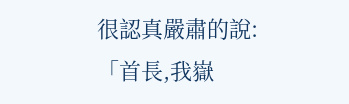很認真嚴肅的說:「首長,我嶽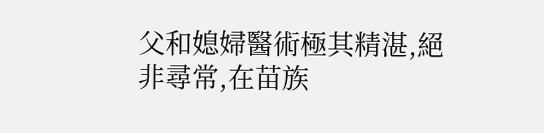父和媳婦醫術極其精湛,絕非尋常,在苗族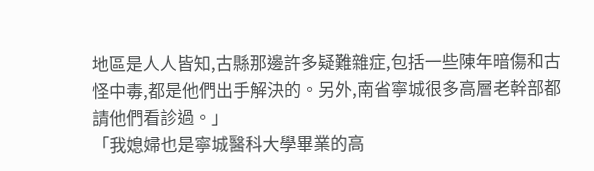地區是人人皆知,古縣那邊許多疑難雜症,包括一些陳年暗傷和古怪中毒,都是他們出手解決的。另外,南省寧城很多高層老幹部都請他們看診過。」
「我媳婦也是寧城醫科大學畢業的高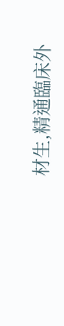材生,精通臨床外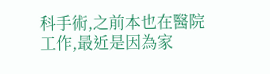科手術,之前本也在醫院工作,最近是因為家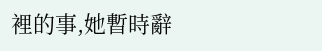裡的事,她暫時辭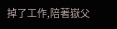掉了工作,陪著嶽父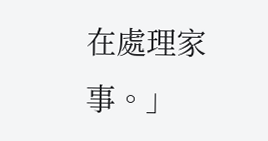在處理家事。」